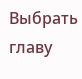Выбрать главу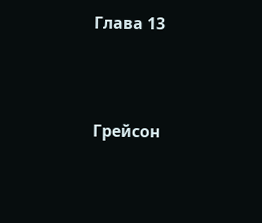Глава 13



Грейсон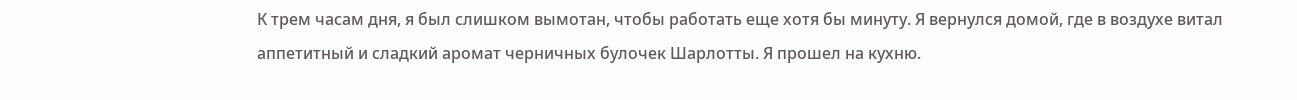К трем часам дня, я был слишком вымотан, чтобы работать еще хотя бы минуту. Я вернулся домой, где в воздухе витал аппетитный и сладкий аромат черничных булочек Шарлотты. Я прошел на кухню.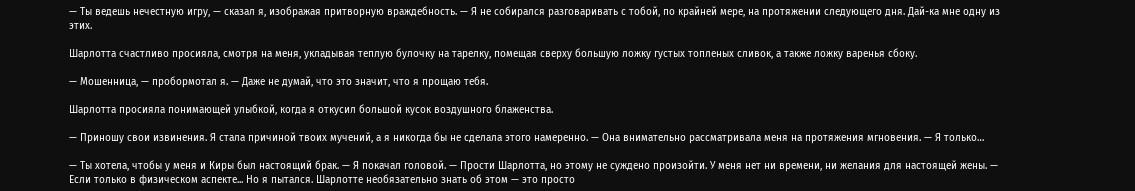— Ты ведешь нечестную игру, — сказал я, изображая притворную враждебность. — Я не собирался разговаривать с тобой, по крайней мере, на протяжении следующего дня. Дай-ка мне одну из этих.

Шарлотта счастливо просияла, смотря на меня, укладывая теплую булочку на тарелку, помещая сверху большую ложку густых топленых сливок, а также ложку варенья сбоку.

— Мошенница, — пробормотал я. — Даже не думай, что это значит, что я прощаю тебя.

Шарлотта просияла понимающей улыбкой, когда я откусил большой кусок воздушного блаженства.

— Приношу свои извинения. Я стала причиной твоих мучений, а я никогда бы не сделала этого намеренно. — Она внимательно рассматривала меня на протяжения мгновения. — Я только…

— Ты хотела, чтобы у меня и Киры был настоящий брак. — Я покачал головой. — Прости Шарлотта, но этому не суждено произойти. У меня нет ни времени, ни желания для настоящей жены. — Если только в физическом аспекте... Но я пытался. Шарлотте необязательно знать об этом — это просто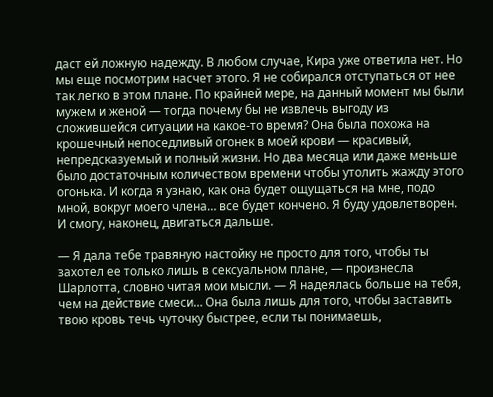даст ей ложную надежду. В любом случае, Кира уже ответила нет. Но мы еще посмотрим насчет этого. Я не собирался отступаться от нее так легко в этом плане. По крайней мере, на данный момент мы были мужем и женой — тогда почему бы не извлечь выгоду из сложившейся ситуации на какое-то время? Она была похожа на крошечный непоседливый огонек в моей крови — красивый, непредсказуемый и полный жизни. Но два месяца или даже меньше было достаточным количеством времени чтобы утолить жажду этого огонька. И когда я узнаю, как она будет ощущаться на мне, подо мной, вокруг моего члена… все будет кончено. Я буду удовлетворен. И смогу, наконец, двигаться дальше.

— Я дала тебе травяную настойку не просто для того, чтобы ты захотел ее только лишь в сексуальном плане, — произнесла Шарлотта, словно читая мои мысли. — Я надеялась больше на тебя, чем на действие смеси… Она была лишь для того, чтобы заставить твою кровь течь чуточку быстрее, если ты понимаешь,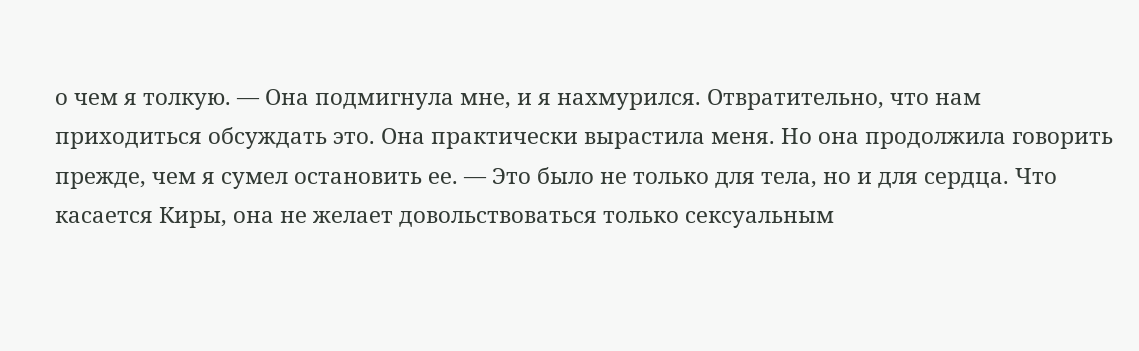о чем я толкую. — Она подмигнула мне, и я нахмурился. Отвратительно, что нам приходиться обсуждать это. Она практически вырастила меня. Но она продолжила говорить прежде, чем я сумел остановить ее. — Это было не только для тела, но и для сердца. Что касается Киры, она не желает довольствоваться только сексуальным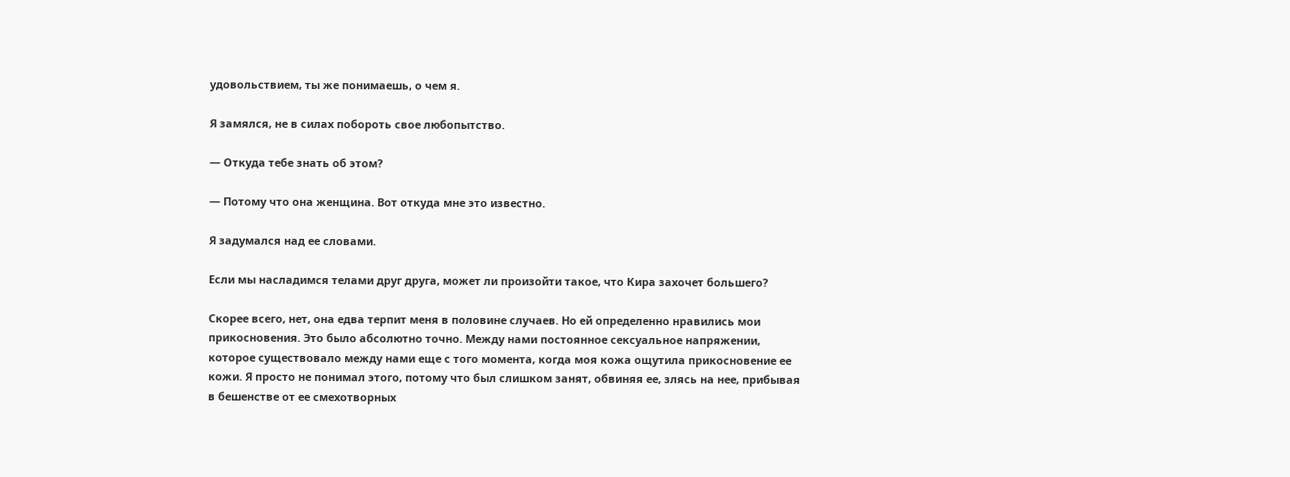удовольствием, ты же понимаешь, о чем я.

Я замялся, не в силах побороть свое любопытство.

— Откуда тебе знать об этом?

— Потому что она женщина. Вот откуда мне это известно.

Я задумался над ее словами.

Если мы насладимся телами друг друга, может ли произойти такое, что Кира захочет большего?

Скорее всего, нет, она едва терпит меня в половине случаев. Но ей определенно нравились мои прикосновения. Это было абсолютно точно. Между нами постоянное сексуальное напряжении, которое существовало между нами еще с того момента, когда моя кожа ощутила прикосновение ее кожи. Я просто не понимал этого, потому что был слишком занят, обвиняя ее, злясь на нее, прибывая в бешенстве от ее смехотворных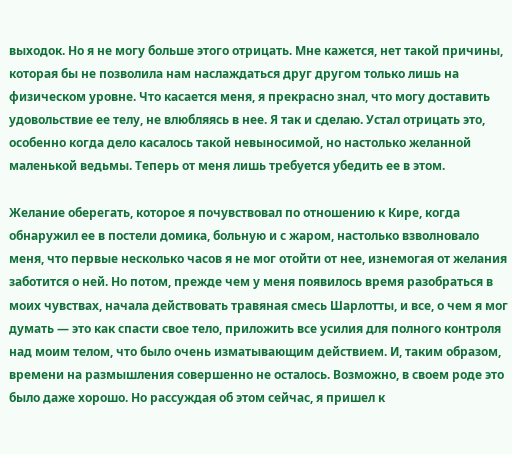выходок. Но я не могу больше этого отрицать. Мне кажется, нет такой причины, которая бы не позволила нам наслаждаться друг другом только лишь на физическом уровне. Что касается меня, я прекрасно знал, что могу доставить удовольствие ее телу, не влюбляясь в нее. Я так и сделаю. Устал отрицать это, особенно когда дело касалось такой невыносимой, но настолько желанной маленькой ведьмы. Теперь от меня лишь требуется убедить ее в этом.

Желание оберегать, которое я почувствовал по отношению к Кире, когда обнаружил ее в постели домика, больную и с жаром, настолько взволновало меня, что первые несколько часов я не мог отойти от нее, изнемогая от желания заботится о ней. Но потом, прежде чем у меня появилось время разобраться в моих чувствах, начала действовать травяная смесь Шарлотты, и все, о чем я мог думать — это как спасти свое тело, приложить все усилия для полного контроля над моим телом, что было очень изматывающим действием. И, таким образом, времени на размышления совершенно не осталось. Возможно, в своем роде это было даже хорошо. Но рассуждая об этом сейчас, я пришел к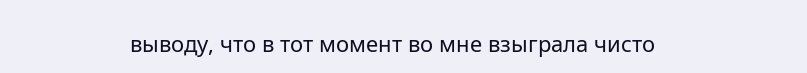выводу, что в тот момент во мне взыграла чисто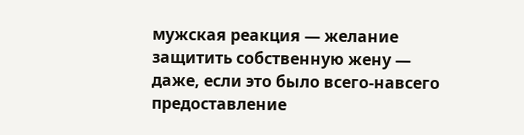мужская реакция — желание защитить собственную жену — даже, если это было всего-навсего предоставление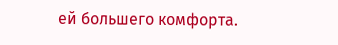ей большего комфорта.